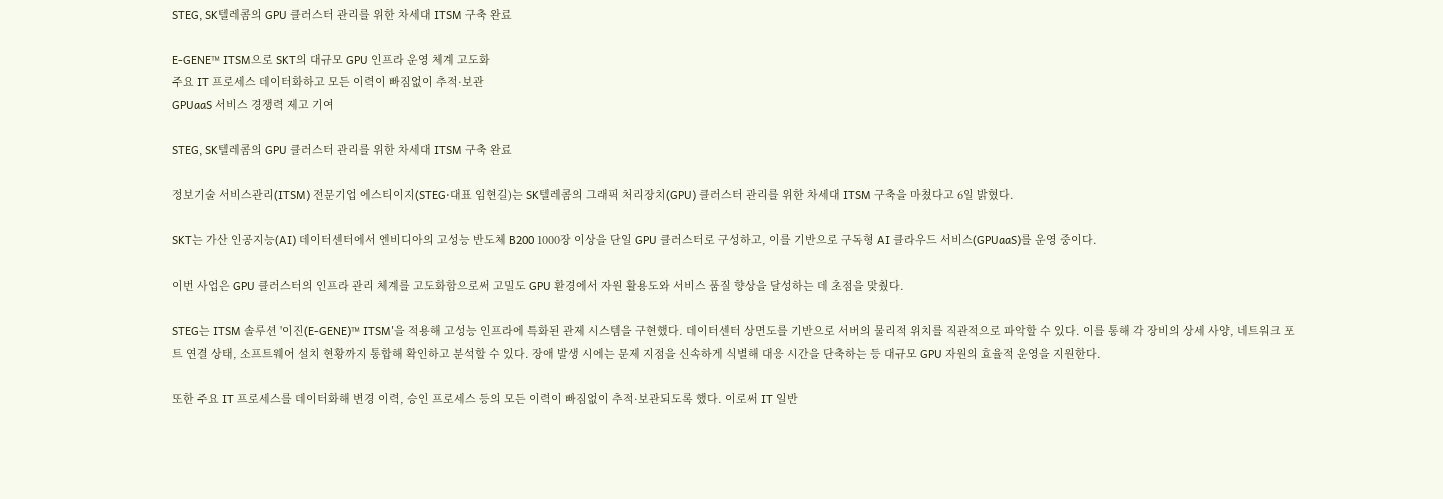STEG, SK텔레콤의 GPU 클러스터 관리를 위한 차세대 ITSM 구축 완료

E-GENE™ ITSM으로 SKT의 대규모 GPU 인프라 운영 체계 고도화
주요 IT 프로세스 데이터화하고 모든 이력이 빠짐없이 추적·보관
GPUaaS 서비스 경쟁력 제고 기여

STEG, SK텔레콤의 GPU 클러스터 관리를 위한 차세대 ITSM 구축 완료

정보기술 서비스관리(ITSM) 전문기업 에스티이지(STEG·대표 임현길)는 SK텔레콤의 그래픽 처리장치(GPU) 클러스터 관리를 위한 차세대 ITSM 구축을 마쳤다고 6일 밝혔다.

SKT는 가산 인공지능(AI) 데이터센터에서 엔비디아의 고성능 반도체 B200 1000장 이상을 단일 GPU 클러스터로 구성하고, 이를 기반으로 구독형 AI 클라우드 서비스(GPUaaS)를 운영 중이다.

이번 사업은 GPU 클러스터의 인프라 관리 체계를 고도화함으로써 고밀도 GPU 환경에서 자원 활용도와 서비스 품질 향상을 달성하는 데 초점을 맞췄다.

STEG는 ITSM 솔루션 '이진(E-GENE)™ ITSM'을 적용해 고성능 인프라에 특화된 관제 시스템을 구현했다. 데이터센터 상면도를 기반으로 서버의 물리적 위치를 직관적으로 파악할 수 있다. 이를 통해 각 장비의 상세 사양, 네트워크 포트 연결 상태, 소프트웨어 설치 현황까지 통합해 확인하고 분석할 수 있다. 장애 발생 시에는 문제 지점을 신속하게 식별해 대응 시간을 단축하는 등 대규모 GPU 자원의 효율적 운영을 지원한다.

또한 주요 IT 프로세스를 데이터화해 변경 이력, 승인 프로세스 등의 모든 이력이 빠짐없이 추적·보관되도록 했다. 이로써 IT 일반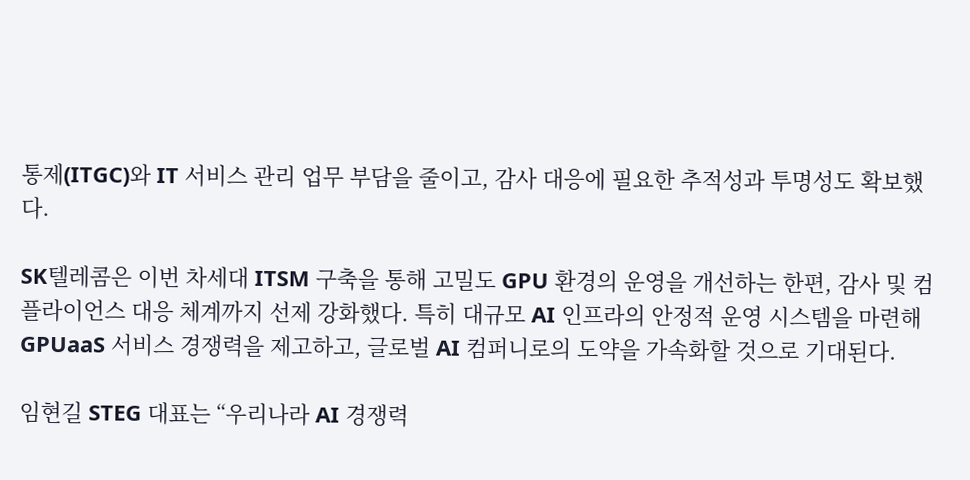통제(ITGC)와 IT 서비스 관리 업무 부담을 줄이고, 감사 대응에 필요한 추적성과 투명성도 확보했다.

SK텔레콤은 이번 차세대 ITSM 구축을 통해 고밀도 GPU 환경의 운영을 개선하는 한편, 감사 및 컴플라이언스 대응 체계까지 선제 강화했다. 특히 대규모 AI 인프라의 안정적 운영 시스템을 마련해 GPUaaS 서비스 경쟁력을 제고하고, 글로벌 AI 컴퍼니로의 도약을 가속화할 것으로 기대된다.

임현길 STEG 대표는 “우리나라 AI 경쟁력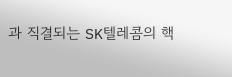과 직결되는 SK텔레콤의 핵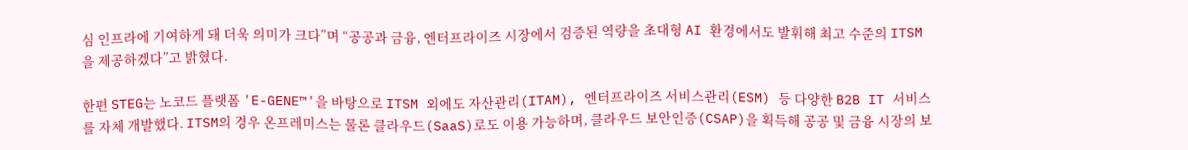심 인프라에 기여하게 돼 더욱 의미가 크다”며 “공공과 금융, 엔터프라이즈 시장에서 검증된 역량을 초대형 AI 환경에서도 발휘해 최고 수준의 ITSM을 제공하겠다”고 밝혔다.

한편 STEG는 노코드 플랫폼 'E-GENE™'을 바탕으로 ITSM 외에도 자산관리(ITAM), 엔터프라이즈 서비스관리(ESM) 등 다양한 B2B IT 서비스를 자체 개발했다. ITSM의 경우 온프레미스는 물론 클라우드(SaaS)로도 이용 가능하며, 클라우드 보안인증(CSAP)을 획득해 공공 및 금융 시장의 보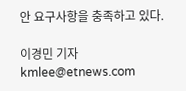안 요구사항을 충족하고 있다.

이경민 기자 kmlee@etnews.com